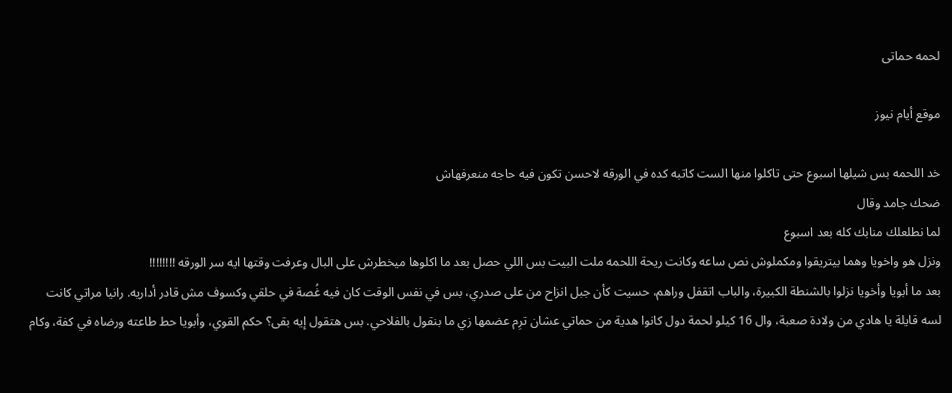لحمه حماتى

موقع أيام نيوز

خد اللحمه بس شيلها اسبوع حتى تاكلوا منها الست كاتبه كده في الورقه لاحسن تكون فيه حاجه منعرفهاش
ضحك جامد وقال
لما نطلعلك منابك كله بعد اسبوع
ونزل هو واخويا وهما بيتريقوا ومكملوش نص ساعه وكانت ريحة اللحمه ملت البيت بس اللي حصل بعد ما اكلوها ميخطرش على البال وعرفت وقتها ايه سر الورقه !!!!!!!!
بعد ما أبويا وأخويا نزلوا بالشنطة الكبيرة، والباب اتقفل وراهم، حسيت كأن جبل انزاح من على صدري، بس في نفس الوقت كان فيه غُصة في حلقي وكسوف مش قادر أداريه. رانيا مراتي كانت لسه قايلة يا هادي من ولادة صعبة، وال 16 كيلو لحمة دول كانوا هدية من حماتي عشان ترِم عضمها زي ما بنقول بالفلاحي. بس هتقول إيه بقى؟ حكم القوي، وأبويا حط طاعته ورضاه في كفة، وكام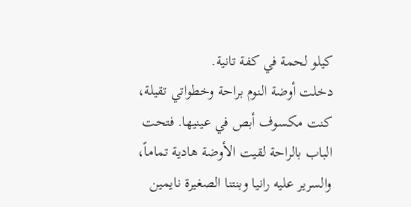كيلو لحمة في كفة تانية.
دخلت أوضة النوم براحة وخطواتي تقيلة، كنت مكسوف أبص في عينيها. فتحت الباب بالراحة لقيت الأوضة هادية تماماً، والسرير عليه رانيا وبنتنا الصغيرة نايمين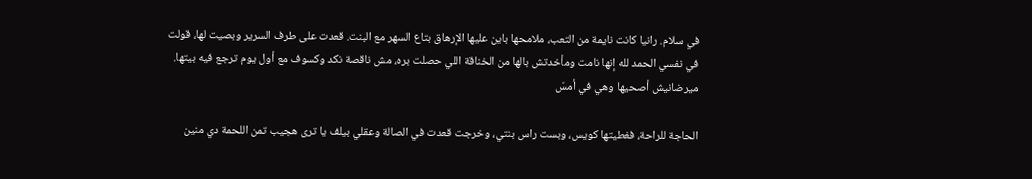في سلام. رانيا كانت نايمة من التعب، ملامحها باين عليها الإرهاق بتاع السهر مع البنت. قعدت على طرف السرير وبصيت لها، قولت في نفسي الحمد لله إنها نامت ومأخدتش بالها من الخناقة اللي حصلت بره، مش ناقصة نكد وكسوف مع أول يوم ترجع فيه بيتها. ميرضانيش أصحيها وهي في أمسّ

الحاجة للراحة، فغطيتها كويس، وبست راس بنتي، وخرجت قعدت في الصالة وعقلي بيلف يا ترى هجيب تمن اللحمة دي منين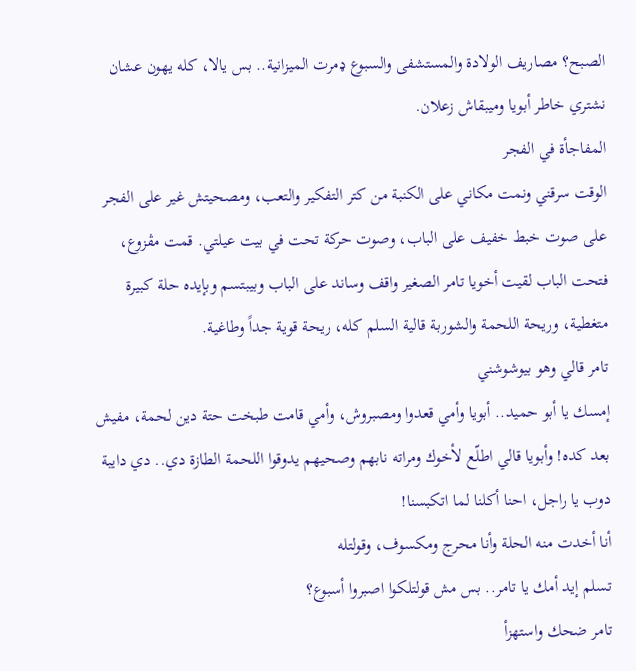الصبح؟ مصاريف الولادة والمستشفى والسبوع ډمرت الميزانية.. بس يالا، كله يهون عشان نشتري خاطر أبويا وميبقاش زعلان.
المفاجأة في الفجر
الوقت سرقني ونمت مكاني على الكنبة من كتر التفكير والتعب، ومصحيتش غير على الفجر على صوت خبط خفيف على الباب، وصوت حركة تحت في بيت عيلتي. قمت مڤزوع، فتحت الباب لقيت أخويا تامر الصغير واقف وساند على الباب وبيبتسم وبإيده حلة كبيرة متغطية، وريحة اللحمة والشوربة قالية السلم كله، ريحة قوية جداً وطاغية.
تامر قالي وهو بيوشوشني
إمسك يا أبو حميد.. أبويا وأمي قعدوا ومصبروش، وأمي قامت طبخت حتة دين لحمة، مفيش بعد كده! وأبويا قالي اطلّع لأخوك ومراته نابهم وصحيهم يدوقوا اللحمة الطازة دي.. دي دايبة دوب يا راجل، احنا أكلنا لما اتكبسنا!
أنا أخدت منه الحلة وأنا محرج ومكسوف، وقولتله
تسلم إيد أمك يا تامر.. بس مش قولتلكوا اصبروا أسبوع؟
تامر ضحك واستهزأ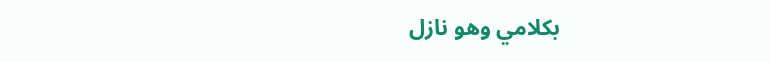بكلامي وهو نازل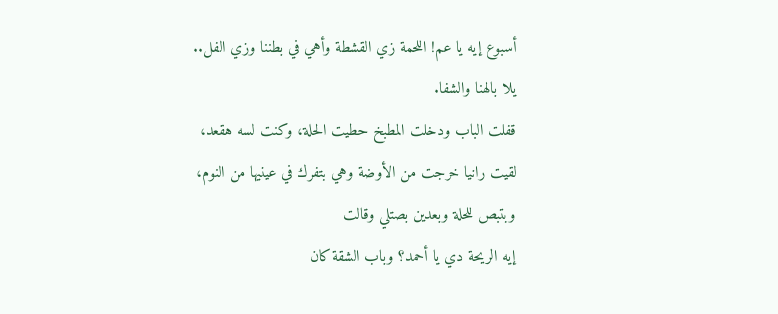أسبوع إيه يا عم! اللحمة زي القشطة وأهي في بطننا وزي الفل.. يلا بالهنا والشفا.
قفلت الباب ودخلت المطبخ حطيت الحلة، وكنت لسه هقعد، لقيت رانيا خرجت من الأوضة وهي بتفرك في عينيها من النوم، وبتبص للحلة وبعدين بصتلي وقالت
إيه الريحة دي يا أحمد؟ وباب الشقة كان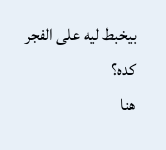بيخبط ليه على الفجر كده؟
هنا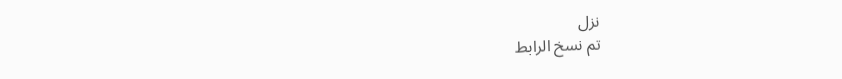نزل
تم نسخ الرابط